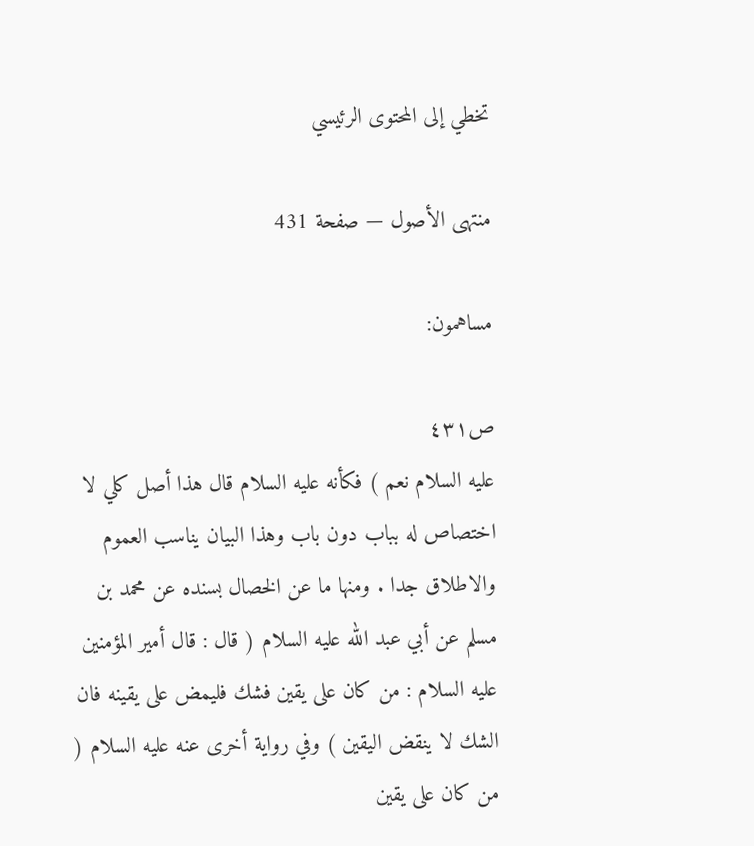تخطي إلى المحتوى الرئيسي

منتهى الأصول — صفحة 431

مساهمون:

ص٤٣١
عليه السلام نعم ) فكأنه عليه السلام قال هذا أصل كلي لا اختصاص له بباب دون باب وهذا البيان يناسب العموم والاطلاق جدا . ومنها ما عن الخصال بسنده عن محمد بن مسلم عن أبي عبد الله عليه السلام ( قال : قال أمير المؤمنين عليه السلام : من كان على يقين فشك فليمض على يقينه فان الشك لا ينقض اليقين ) وفي رواية أخرى عنه عليه السلام ( من كان على يقين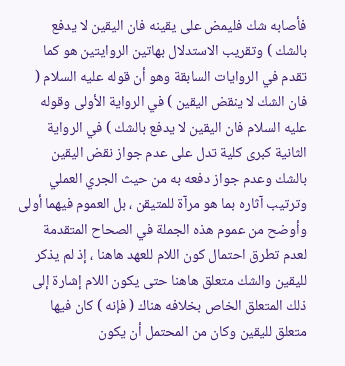فأصابه شك فليمض على يقينه فان اليقين لا يدفع بالشك ) وتقريب الاستدلال بهاتين الروايتين هو كما تقدم في الروايات السابقة وهو أن قوله عليه السلام ( فان الشك لا ينقض اليقين ) في الرواية الأولى وقوله عليه السلام فان اليقين لا يدفع بالشك ) في الرواية الثانية كبرى كلية تدل على عدم جواز نقض اليقين بالشك وعدم جواز دفعه به من حيث الجري العملي وترتيب آثاره بما هو مرآة للمتيقن ، بل العموم فيهما أولى وأوضح من عموم هذه الجملة في الصحاح المتقدمة لعدم تطرق احتمال كون اللام للعهد هاهنا ، إذ لم يذكر لليقين والشك متعلق هاهنا حتى يكون اللام إشارة إلى ذلك المتعلق الخاص بخلافه هناك ( فإنه ) كان فيها متعلق لليقين وكان من المحتمل أن يكون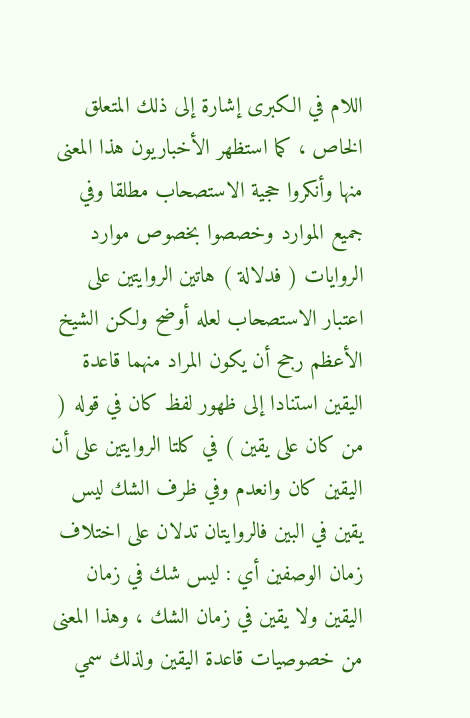اللام في الكبرى إشارة إلى ذلك المتعلق الخاص ، كما استظهر الأخباريون هذا المعنى منها وأنكروا حجية الاستصحاب مطلقا وفي جميع الموارد وخصصوا بخصوص موارد الروايات ( فدلالة ) هاتين الروايتين على اعتبار الاستصحاب لعله أوضح ولكن الشيخ الأعظم رجح أن يكون المراد منهما قاعدة اليقين استنادا إلى ظهور لفظ كان في قوله ( من كان على يقين ) في كلتا الروايتين على أن اليقين كان وانعدم وفي ظرف الشك ليس يقين في البين فالروايتان تدلان على اختلاف زمان الوصفين أي : ليس شك في زمان اليقين ولا يقين في زمان الشك ، وهذا المعنى من خصوصيات قاعدة اليقين ولذلك سمي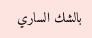بالشك الساري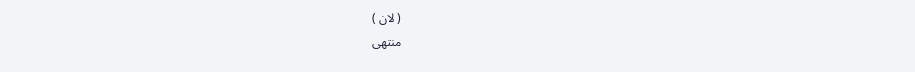( لان )
منتهى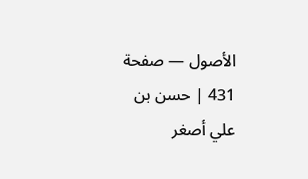الأصول — صفحة 431 | حسن بن علي أصغر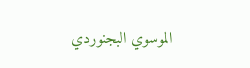الموسوي البجنوردي